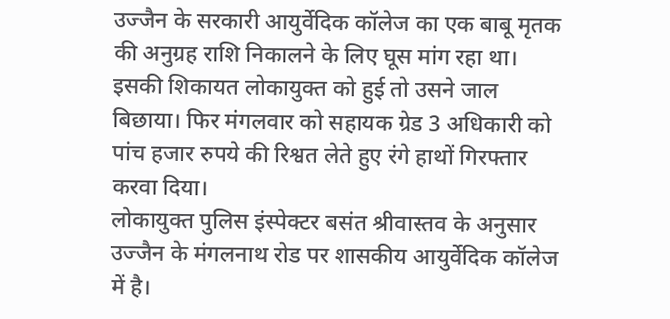उज्जैन के सरकारी आयुर्वेदिक कॉलेज का एक बाबू मृतक की अनुग्रह राशि निकालने के लिए घूस मांग रहा था। इसकी शिकायत लोकायुक्त को हुई तो उसने जाल बिछाया। फिर मंगलवार को सहायक ग्रेड 3 अधिकारी को पांच हजार रुपये की रिश्वत लेते हुए रंगे हाथों गिरफ्तार करवा दिया।
लोकायुक्त पुलिस इंस्पेक्टर बसंत श्रीवास्तव के अनुसार उज्जैन के मंगलनाथ रोड पर शासकीय आयुर्वेदिक कॉलेज में है।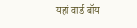यहां वार्ड बॉय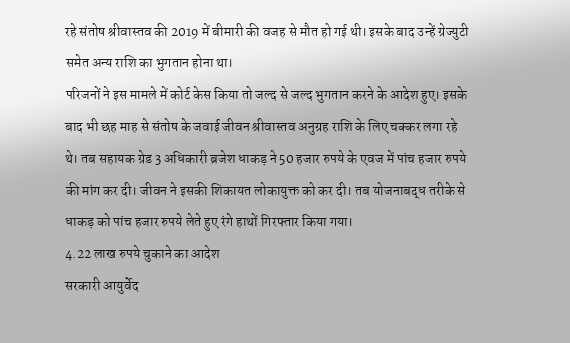रहे संतोष श्रीवास्तव की 2019 में बीमारी की वजह से मौत हो गई थी। इसके बाद उन्हें ग्रेज्युटी समेत अन्य राशि का भुगतान होना था।
परिजनों ने इस मामले में कोर्ट केस किया तो जल्द से जल्द भुगतान करने के आदेश हुए। इसके बाद भी छह माह से संतोष के जवाई जीवन श्रीवास्तव अनुग्रह राशि के लिए चक्कर लगा रहे थे। तब सहायक ग्रेड 3 अधिकारी ब्रजेश धाकड़ ने 50 हजार रुपये के एवज में पांच हजार रुपये की मांग कर दी। जीवन ने इसकी शिकायत लोकायुक्त को कर दी। तब योजनाबद्ध तरीके से धाकड़ को पांच हजार रुपये लेते हुए रंगे हाथों गिरफ्तार किया गया।
4.22 लाख रुपये चुकाने का आदेश
सरकारी आयुर्वेद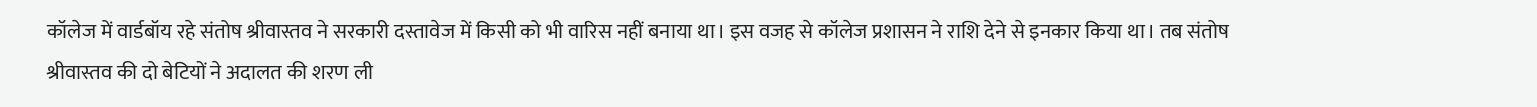कॉलेज में वार्डबॉय रहे संतोष श्रीवास्तव ने सरकारी दस्तावेज में किसी को भी वारिस नहीं बनाया था। इस वजह से कॉलेज प्रशासन ने राशि देने से इनकार किया था। तब संतोष श्रीवास्तव की दो बेटियों ने अदालत की शरण ली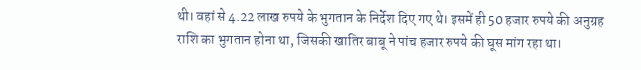थी। वहां से 4.22 लाख रुपये के भुगतान के निर्देश दिए गए थे। इसमें ही 50 हजार रुपये की अनुग्रह राशि का भुगतान होना था, जिसकी खातिर बाबू ने पांच हजार रुपये की घूस मांग रहा था।